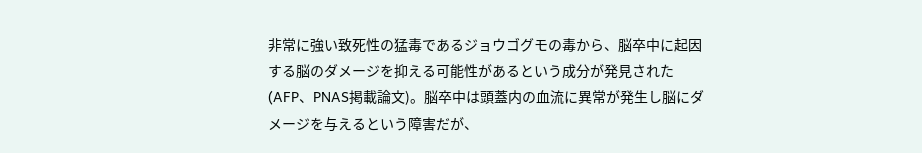非常に強い致死性の猛毒であるジョウゴグモの毒から、脳卒中に起因する脳のダメージを抑える可能性があるという成分が発見された(AFP、PNAS掲載論文)。脳卒中は頭蓋内の血流に異常が発生し脳にダメージを与えるという障害だが、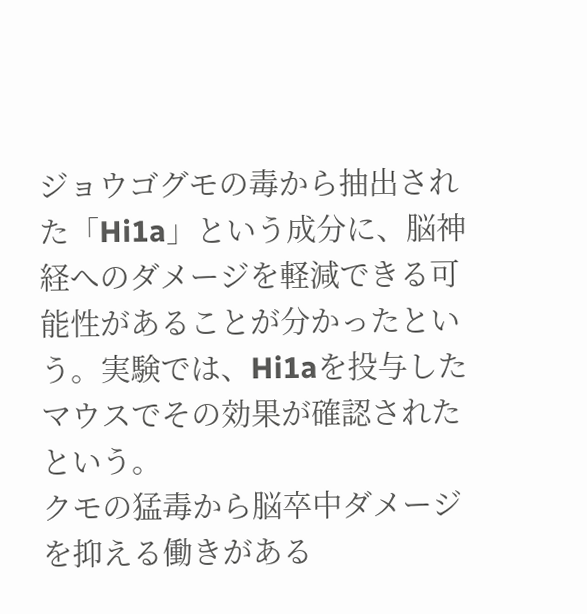ジョウゴグモの毒から抽出された「Hi1a」という成分に、脳神経へのダメージを軽減できる可能性があることが分かったという。実験では、Hi1aを投与したマウスでその効果が確認されたという。
クモの猛毒から脳卒中ダメージを抑える働きがある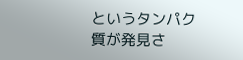というタンパク質が発見さ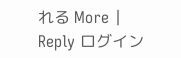れる More | Reply ログイン